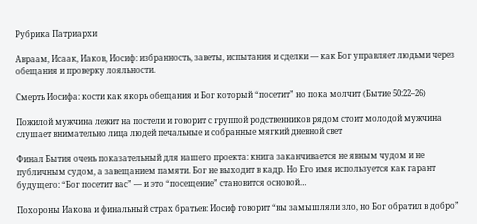Рубрика Патриархи

Авраам, Исаак, Иаков, Иосиф: избранность, заветы, испытания и сделки — как Бог управляет людьми через обещания и проверку лояльности.

Смерть Иосифа: кости как якорь обещания и Бог который “посетит” но пока молчит (Бытие 50:22–26)

Пожилой мужчина лежит на постели и говорит с группой родственников рядом стоит молодой мужчина слушает внимательно лица людей печальные и собранные мягкий дневной свет

Финал Бытия очень показательный для нашего проекта: книга заканчивается не явным чудом и не публичным судом, а завещанием памяти. Бог не выходит в кадр. Но Его имя используется как гарант будущего: “Бог посетит вас” — и это “посещение” становится основой…

Похороны Иакова и финальный страх братьев: Иосиф говорит “вы замышляли зло, но Бог обратил в добро”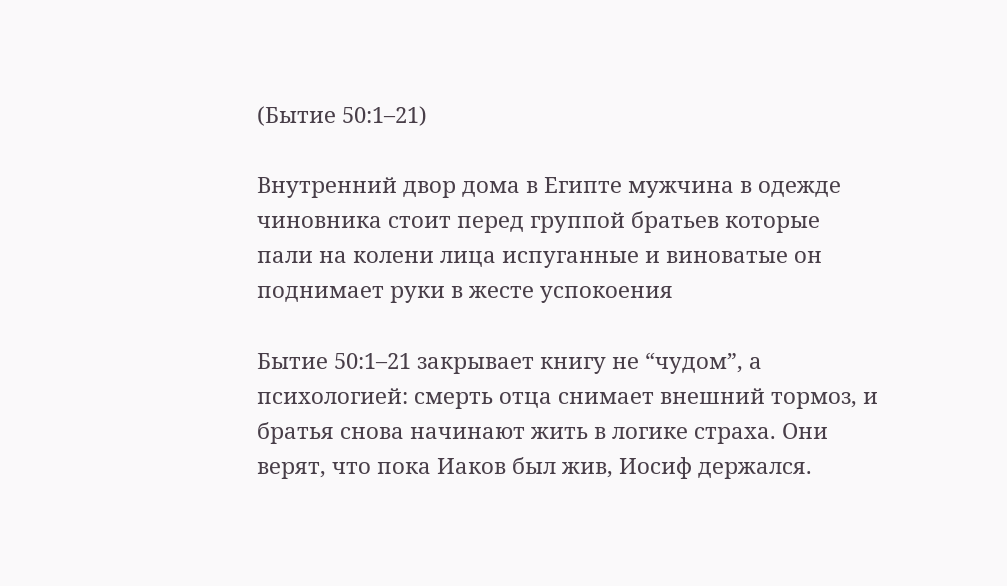(Бытие 50:1–21)

Внутренний двор дома в Египте мужчина в одежде чиновника стоит перед группой братьев которые пали на колени лица испуганные и виноватые он поднимает руки в жесте успокоения

Бытие 50:1–21 закрывает книгу не “чудом”, а психологией: смерть отца снимает внешний тормоз, и братья снова начинают жить в логике страха. Они верят, что пока Иаков был жив, Иосиф держался.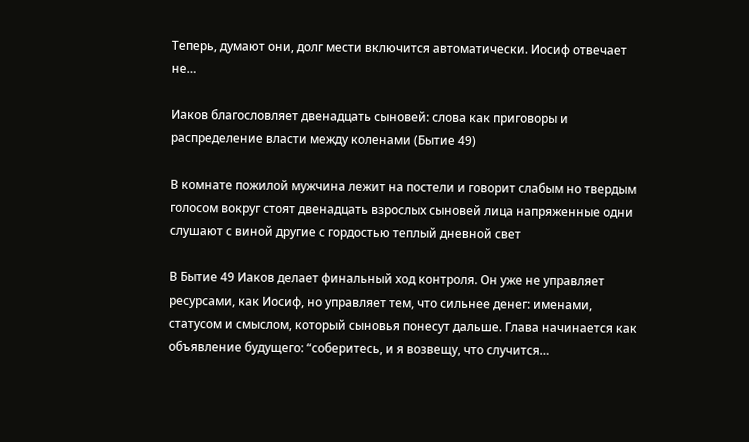Теперь, думают они, долг мести включится автоматически. Иосиф отвечает не…

Иаков благословляет двенадцать сыновей: слова как приговоры и распределение власти между коленами (Бытие 49)

В комнате пожилой мужчина лежит на постели и говорит слабым но твердым голосом вокруг стоят двенадцать взрослых сыновей лица напряженные одни слушают с виной другие с гордостью теплый дневной свет

В Бытие 49 Иаков делает финальный ход контроля. Он уже не управляет ресурсами, как Иосиф, но управляет тем, что сильнее денег: именами, статусом и смыслом, который сыновья понесут дальше. Глава начинается как объявление будущего: “соберитесь, и я возвещу, что случится…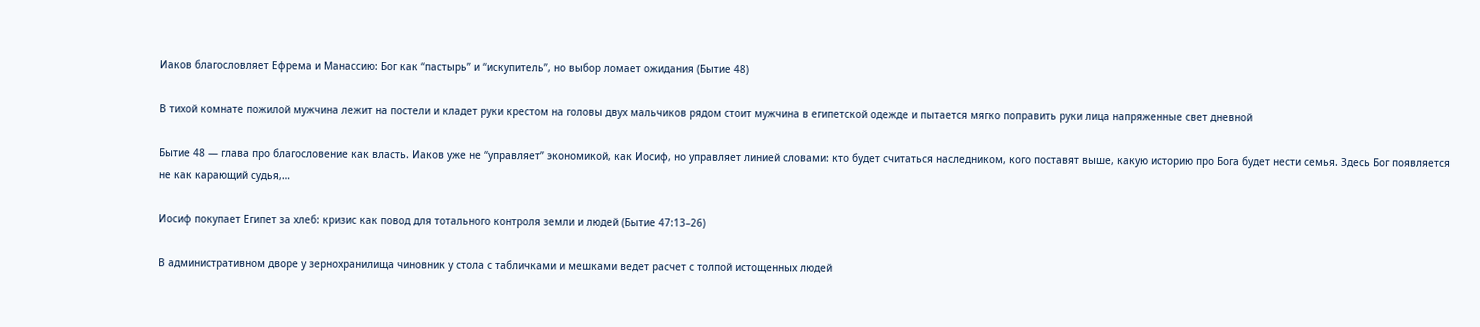Иаков благословляет Ефрема и Манассию: Бог как “пастырь” и “искупитель”, но выбор ломает ожидания (Бытие 48)

В тихой комнате пожилой мужчина лежит на постели и кладет руки крестом на головы двух мальчиков рядом стоит мужчина в египетской одежде и пытается мягко поправить руки лица напряженные свет дневной

Бытие 48 — глава про благословение как власть. Иаков уже не “управляет” экономикой, как Иосиф, но управляет линией словами: кто будет считаться наследником, кого поставят выше, какую историю про Бога будет нести семья. Здесь Бог появляется не как карающий судья,…

Иосиф покупает Египет за хлеб: кризис как повод для тотального контроля земли и людей (Бытие 47:13–26)

В административном дворе у зернохранилища чиновник у стола с табличками и мешками ведет расчет с толпой истощенных людей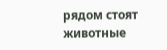рядом стоят животные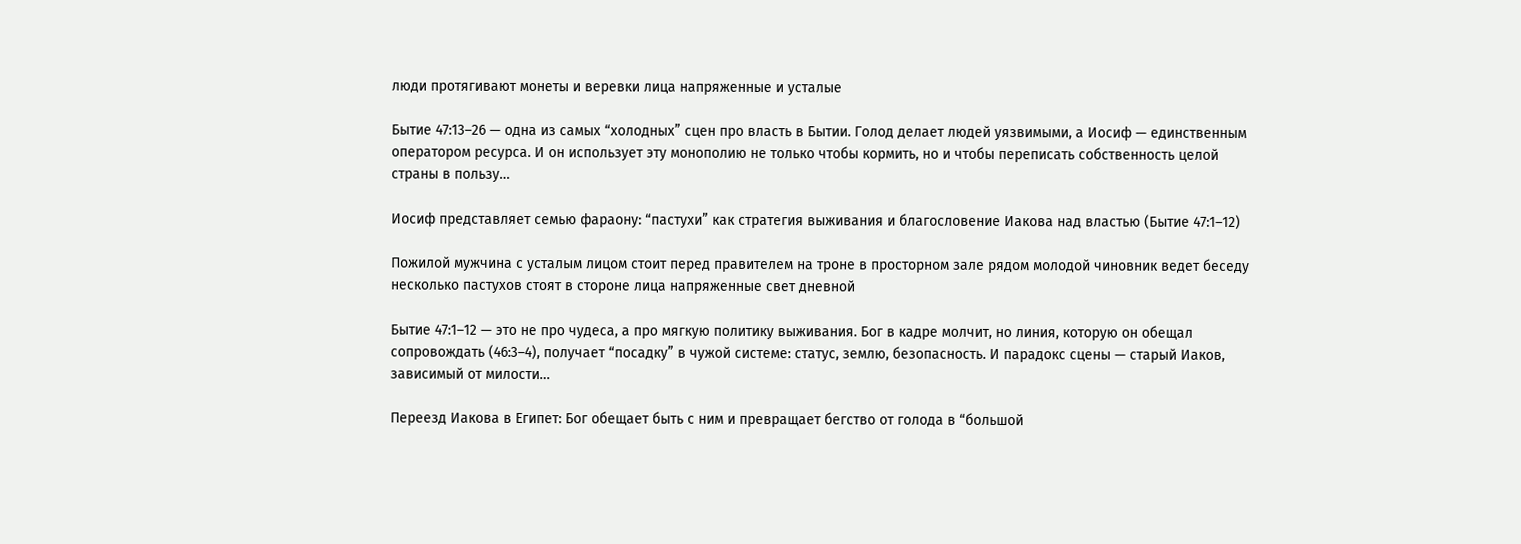люди протягивают монеты и веревки лица напряженные и усталые

Бытие 47:13–26 — одна из самых “холодных” сцен про власть в Бытии. Голод делает людей уязвимыми, а Иосиф — единственным оператором ресурса. И он использует эту монополию не только чтобы кормить, но и чтобы переписать собственность целой страны в пользу…

Иосиф представляет семью фараону: “пастухи” как стратегия выживания и благословение Иакова над властью (Бытие 47:1–12)

Пожилой мужчина с усталым лицом стоит перед правителем на троне в просторном зале рядом молодой чиновник ведет беседу несколько пастухов стоят в стороне лица напряженные свет дневной

Бытие 47:1–12 — это не про чудеса, а про мягкую политику выживания. Бог в кадре молчит, но линия, которую он обещал сопровождать (46:3–4), получает “посадку” в чужой системе: статус, землю, безопасность. И парадокс сцены — старый Иаков, зависимый от милости…

Переезд Иакова в Египет: Бог обещает быть с ним и превращает бегство от голода в “большой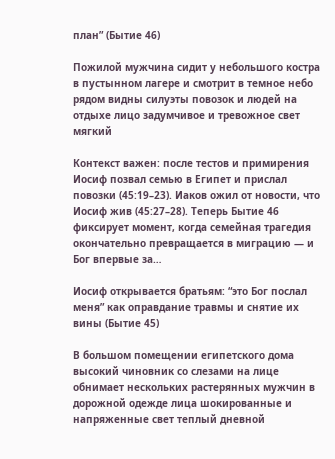план” (Бытие 46)

Пожилой мужчина сидит у небольшого костра в пустынном лагере и смотрит в темное небо рядом видны силуэты повозок и людей на отдыхе лицо задумчивое и тревожное свет мягкий

Контекст важен: после тестов и примирения Иосиф позвал семью в Египет и прислал повозки (45:19–23). Иаков ожил от новости, что Иосиф жив (45:27–28). Теперь Бытие 46 фиксирует момент, когда семейная трагедия окончательно превращается в миграцию — и Бог впервые за…

Иосиф открывается братьям: “это Бог послал меня” как оправдание травмы и снятие их вины (Бытие 45)

В большом помещении египетского дома высокий чиновник со слезами на лице обнимает нескольких растерянных мужчин в дорожной одежде лица шокированные и напряженные свет теплый дневной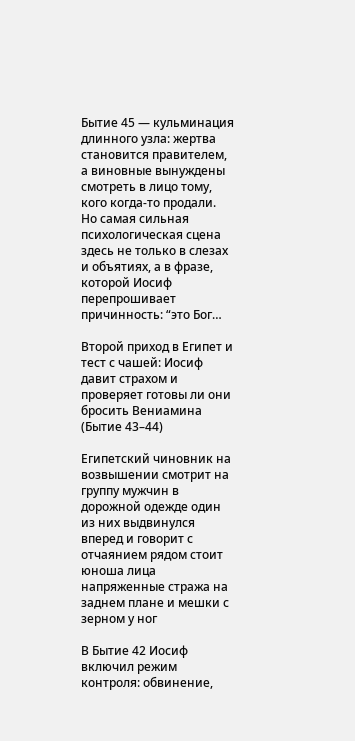Бытие 45 — кульминация длинного узла: жертва становится правителем, а виновные вынуждены смотреть в лицо тому, кого когда-то продали. Но самая сильная психологическая сцена здесь не только в слезах и объятиях, а в фразе, которой Иосиф перепрошивает причинность: “это Бог…

Второй приход в Египет и тест с чашей: Иосиф давит страхом и проверяет готовы ли они бросить Вениамина (Бытие 43–44)

Египетский чиновник на возвышении смотрит на группу мужчин в дорожной одежде один из них выдвинулся вперед и говорит с отчаянием рядом стоит юноша лица напряженные стража на заднем плане и мешки с зерном у ног

В Бытие 42 Иосиф включил режим контроля: обвинение,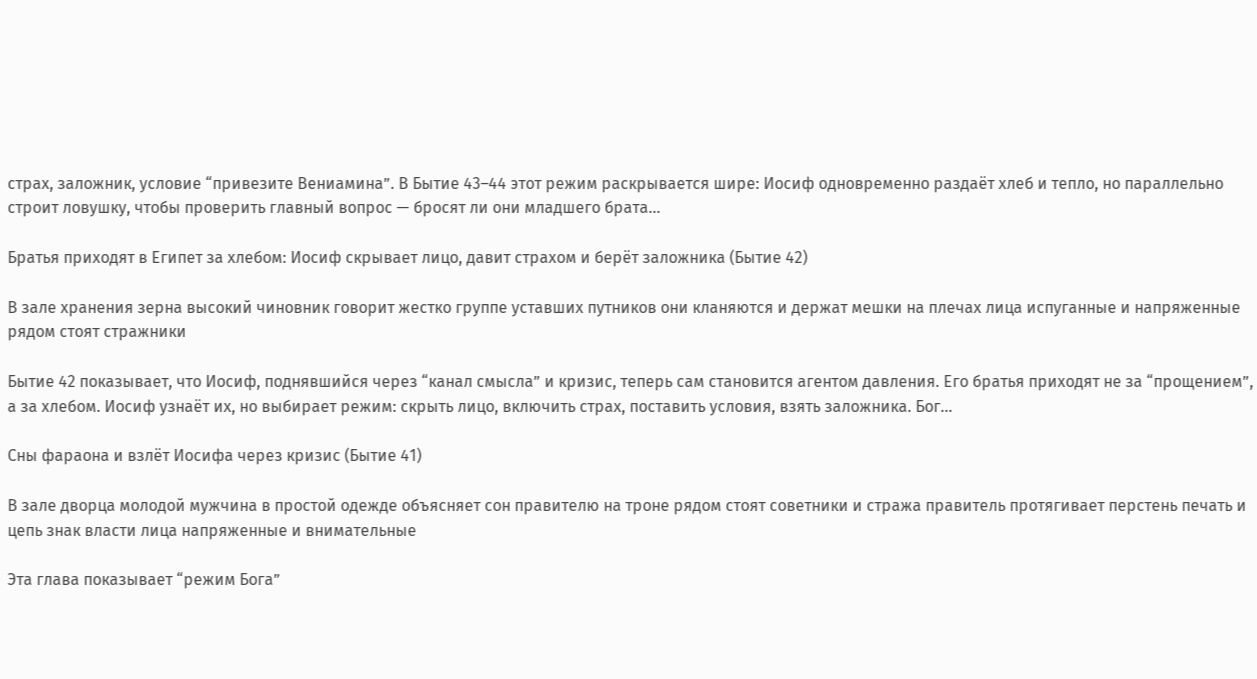страх, заложник, условие “привезите Вениамина”. В Бытие 43–44 этот режим раскрывается шире: Иосиф одновременно раздаёт хлеб и тепло, но параллельно строит ловушку, чтобы проверить главный вопрос — бросят ли они младшего брата…

Братья приходят в Египет за хлебом: Иосиф скрывает лицо, давит страхом и берёт заложника (Бытие 42)

В зале хранения зерна высокий чиновник говорит жестко группе уставших путников они кланяются и держат мешки на плечах лица испуганные и напряженные рядом стоят стражники

Бытие 42 показывает, что Иосиф, поднявшийся через “канал смысла” и кризис, теперь сам становится агентом давления. Его братья приходят не за “прощением”, а за хлебом. Иосиф узнаёт их, но выбирает режим: скрыть лицо, включить страх, поставить условия, взять заложника. Бог…

Сны фараона и взлёт Иосифа через кризис (Бытие 41)

В зале дворца молодой мужчина в простой одежде объясняет сон правителю на троне рядом стоят советники и стража правитель протягивает перстень печать и цепь знак власти лица напряженные и внимательные

Эта глава показывает “режим Бога”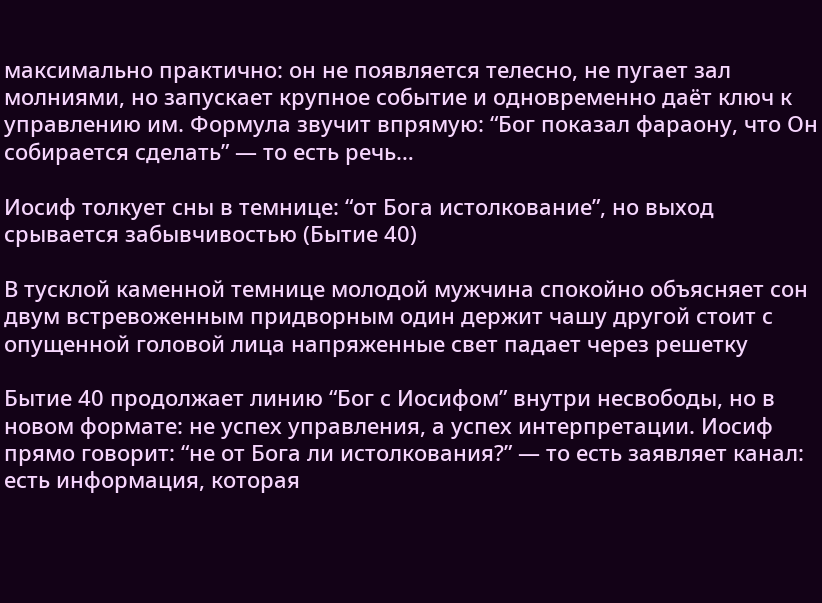максимально практично: он не появляется телесно, не пугает зал молниями, но запускает крупное событие и одновременно даёт ключ к управлению им. Формула звучит впрямую: “Бог показал фараону, что Он собирается сделать” — то есть речь…

Иосиф толкует сны в темнице: “от Бога истолкование”, но выход срывается забывчивостью (Бытие 40)

В тусклой каменной темнице молодой мужчина спокойно объясняет сон двум встревоженным придворным один держит чашу другой стоит с опущенной головой лица напряженные свет падает через решетку

Бытие 40 продолжает линию “Бог с Иосифом” внутри несвободы, но в новом формате: не успех управления, а успех интерпретации. Иосиф прямо говорит: “не от Бога ли истолкования?” — то есть заявляет канал: есть информация, которая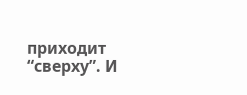приходит “сверху”. И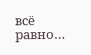всё равно…